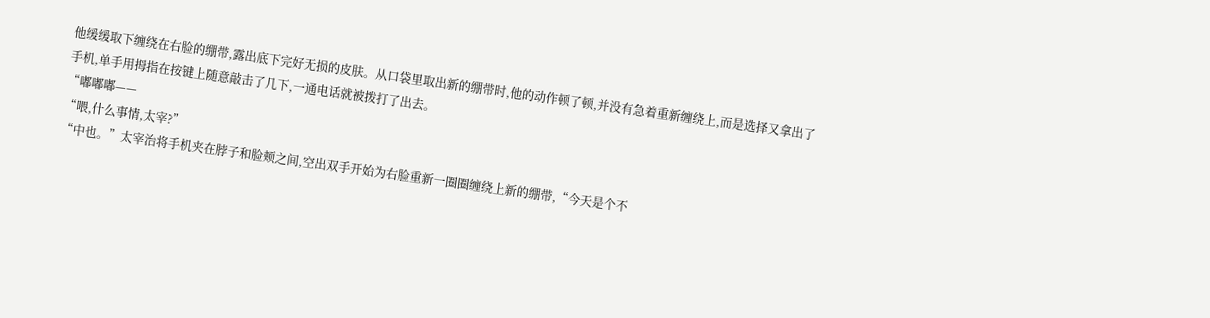他缓缓取下缠绕在右脸的绷带,露出底下完好无损的皮肤。从口袋里取出新的绷带时,他的动作顿了顿,并没有急着重新缠绕上,而是选择又拿出了手机,单手用拇指在按键上随意敲击了几下,一通电话就被拨打了出去。
“嘟嘟嘟——
“喂,什么事情,太宰?”
“中也。”太宰治将手机夹在脖子和脸颊之间,空出双手开始为右脸重新一圈圈缠绕上新的绷带,“今天是个不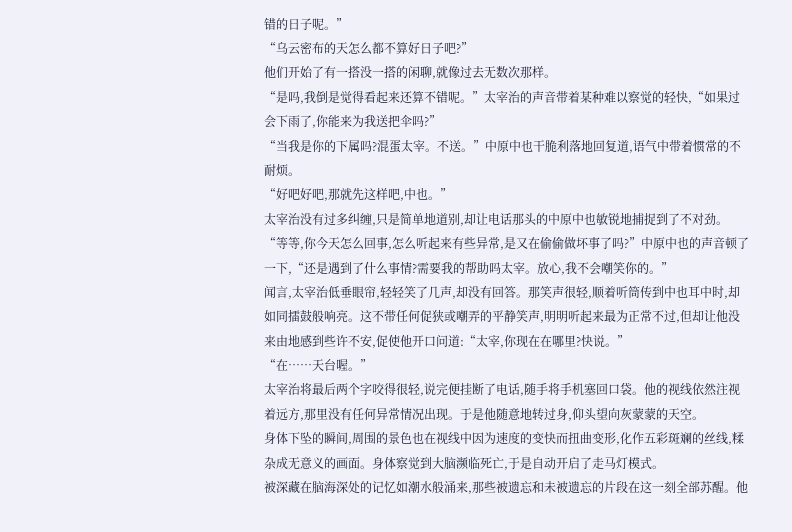错的日子呢。”
“乌云密布的天怎么都不算好日子吧?”
他们开始了有一搭没一搭的闲聊,就像过去无数次那样。
“是吗,我倒是觉得看起来还算不错呢。”太宰治的声音带着某种难以察觉的轻快,“如果过会下雨了,你能来为我送把伞吗?”
“当我是你的下属吗?混蛋太宰。不送。”中原中也干脆利落地回复道,语气中带着惯常的不耐烦。
“好吧好吧,那就先这样吧,中也。”
太宰治没有过多纠缠,只是简单地道别,却让电话那头的中原中也敏锐地捕捉到了不对劲。
“等等,你今天怎么回事,怎么听起来有些异常,是又在偷偷做坏事了吗?”中原中也的声音顿了一下,“还是遇到了什么事情?需要我的帮助吗太宰。放心,我不会嘲笑你的。”
闻言,太宰治低垂眼帘,轻轻笑了几声,却没有回答。那笑声很轻,顺着听筒传到中也耳中时,却如同擂鼓般响亮。这不带任何促狭或嘲弄的平静笑声,明明听起来最为正常不过,但却让他没来由地感到些许不安,促使他开口问道:“太宰,你现在在哪里?快说。”
“在……天台喔。”
太宰治将最后两个字咬得很轻,说完便挂断了电话,随手将手机塞回口袋。他的视线依然注视着远方,那里没有任何异常情况出现。于是他随意地转过身,仰头望向灰蒙蒙的天空。
身体下坠的瞬间,周围的景色也在视线中因为速度的变快而扭曲变形,化作五彩斑斓的丝线,糅杂成无意义的画面。身体察觉到大脑濒临死亡,于是自动开启了走马灯模式。
被深藏在脑海深处的记忆如潮水般涌来,那些被遗忘和未被遗忘的片段在这一刻全部苏醒。他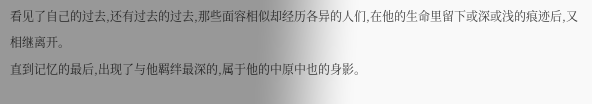看见了自己的过去,还有过去的过去,那些面容相似却经历各异的人们,在他的生命里留下或深或浅的痕迹后,又相继离开。
直到记忆的最后,出现了与他羁绊最深的,属于他的中原中也的身影。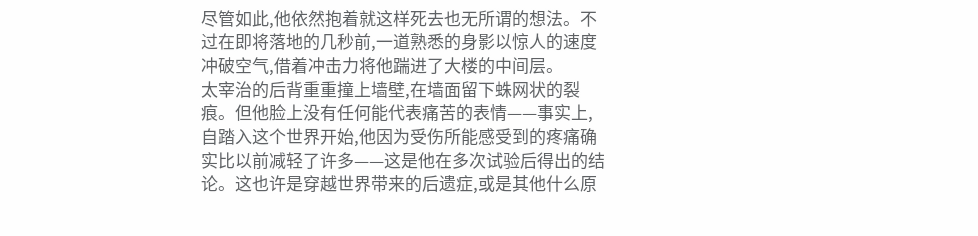尽管如此,他依然抱着就这样死去也无所谓的想法。不过在即将落地的几秒前,一道熟悉的身影以惊人的速度冲破空气,借着冲击力将他踹进了大楼的中间层。
太宰治的后背重重撞上墙壁,在墙面留下蛛网状的裂痕。但他脸上没有任何能代表痛苦的表情——事实上,自踏入这个世界开始,他因为受伤所能感受到的疼痛确实比以前减轻了许多——这是他在多次试验后得出的结论。这也许是穿越世界带来的后遗症,或是其他什么原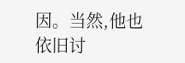因。当然,他也依旧讨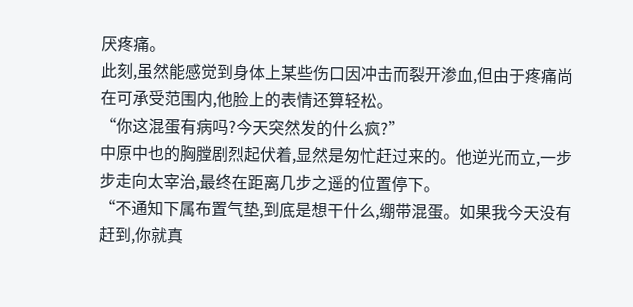厌疼痛。
此刻,虽然能感觉到身体上某些伤口因冲击而裂开渗血,但由于疼痛尚在可承受范围内,他脸上的表情还算轻松。
“你这混蛋有病吗?今天突然发的什么疯?”
中原中也的胸膛剧烈起伏着,显然是匆忙赶过来的。他逆光而立,一步步走向太宰治,最终在距离几步之遥的位置停下。
“不通知下属布置气垫,到底是想干什么,绷带混蛋。如果我今天没有赶到,你就真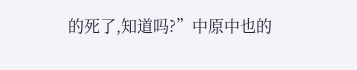的死了,知道吗?”中原中也的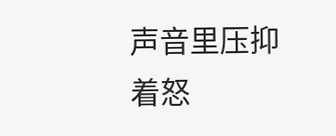声音里压抑着怒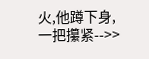火,他蹲下身,一把攥紧-->>